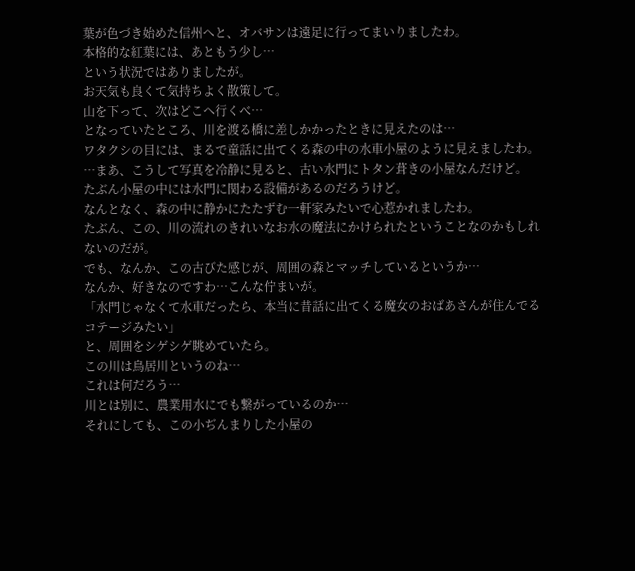葉が色づき始めた信州へと、オバサンは遠足に行ってまいりましたわ。
本格的な紅葉には、あともう少し…
という状況ではありましたが。
お天気も良くて気持ちよく散策して。
山を下って、次はどこへ行くべ…
となっていたところ、川を渡る橋に差しかかったときに見えたのは…
ワタクシの目には、まるで童話に出てくる森の中の水車小屋のように見えましたわ。
…まあ、こうして写真を冷静に見ると、古い水門にトタン葺きの小屋なんだけど。
たぶん小屋の中には水門に関わる設備があるのだろうけど。
なんとなく、森の中に静かにたたずむ一軒家みたいで心惹かれましたわ。
たぶん、この、川の流れのきれいなお水の魔法にかけられたということなのかもしれないのだが。
でも、なんか、この古びた感じが、周囲の森とマッチしているというか…
なんか、好きなのですわ…こんな佇まいが。
「水門じゃなくて水車だったら、本当に昔話に出てくる魔女のおばあさんが住んでるコテージみたい」
と、周囲をシゲシゲ眺めていたら。
この川は鳥居川というのね…
これは何だろう…
川とは別に、農業用水にでも繋がっているのか…
それにしても、この小ぢんまりした小屋の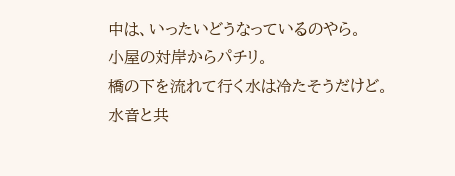中は、いったいどうなっているのやら。
小屋の対岸からパチリ。
橋の下を流れて行く水は冷たそうだけど。
水音と共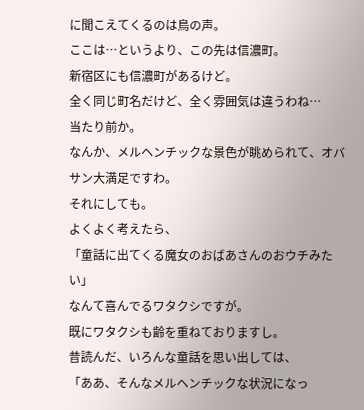に聞こえてくるのは鳥の声。
ここは…というより、この先は信濃町。
新宿区にも信濃町があるけど。
全く同じ町名だけど、全く雰囲気は違うわね…
当たり前か。
なんか、メルヘンチックな景色が眺められて、オバサン大満足ですわ。
それにしても。
よくよく考えたら、
「童話に出てくる魔女のおばあさんのおウチみたい」
なんて喜んでるワタクシですが。
既にワタクシも齢を重ねておりますし。
昔読んだ、いろんな童話を思い出しては、
「ああ、そんなメルヘンチックな状況になっ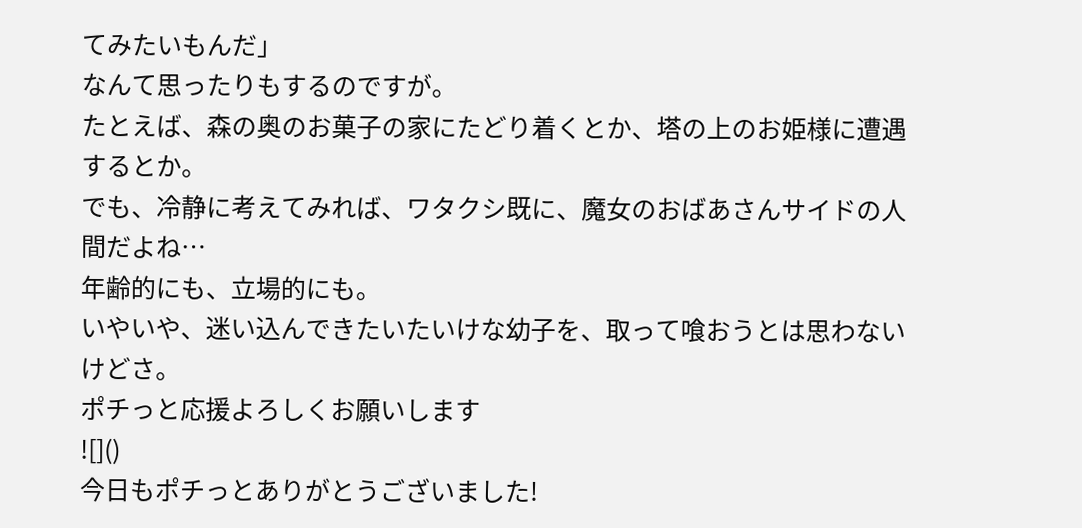てみたいもんだ」
なんて思ったりもするのですが。
たとえば、森の奥のお菓子の家にたどり着くとか、塔の上のお姫様に遭遇するとか。
でも、冷静に考えてみれば、ワタクシ既に、魔女のおばあさんサイドの人間だよね…
年齢的にも、立場的にも。
いやいや、迷い込んできたいたいけな幼子を、取って喰おうとは思わないけどさ。
ポチっと応援よろしくお願いします
![]()
今日もポチっとありがとうございました!